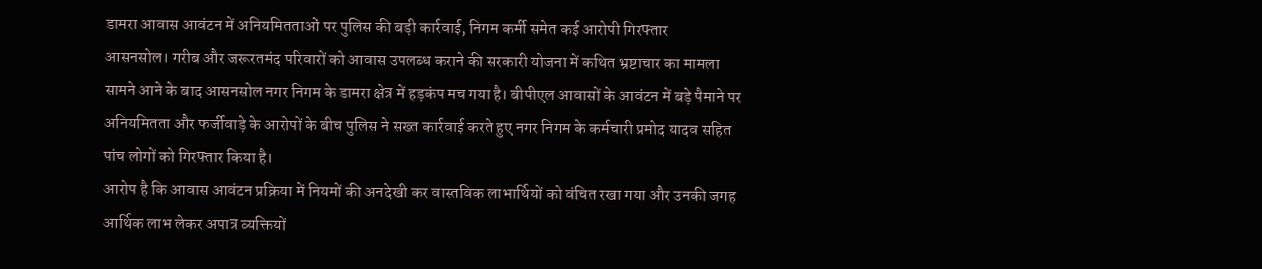डामरा आवास आवंटन में अनियमितताओं पर पुलिस की बड़ी कार्रवाई, निगम कर्मी समेत कई आरोपी गिरफ्तार
आसनसोल। गरीब और जरूरतमंद परिवारों को आवास उपलब्ध कराने की सरकारी योजना में कथित भ्रष्टाचार का मामला सामने आने के बाद आसनसोल नगर निगम के डामरा क्षेत्र में हड़कंप मच गया है। बीपीएल आवासों के आवंटन में बड़े पैमाने पर अनियमितता और फर्जीवाड़े के आरोपों के बीच पुलिस ने सख्त कार्रवाई करते हुए नगर निगम के कर्मचारी प्रमोद यादव सहित पांच लोगों को गिरफ्तार किया है।
आरोप है कि आवास आवंटन प्रक्रिया में नियमों की अनदेखी कर वास्तविक लाभार्थियों को वंचित रखा गया और उनकी जगह आर्थिक लाभ लेकर अपात्र व्यक्तियों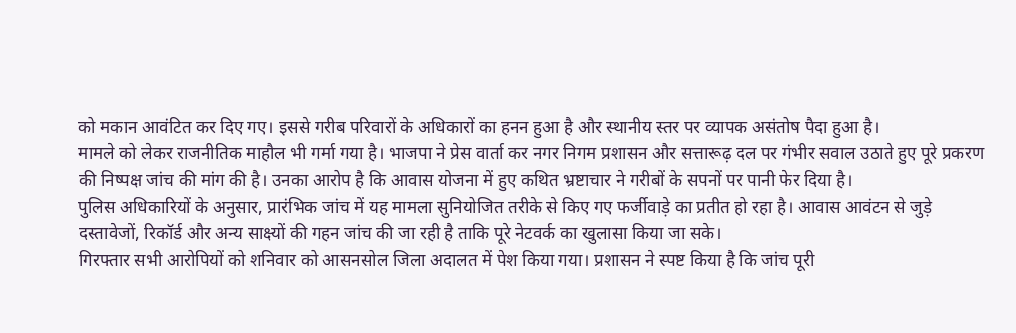को मकान आवंटित कर दिए गए। इससे गरीब परिवारों के अधिकारों का हनन हुआ है और स्थानीय स्तर पर व्यापक असंतोष पैदा हुआ है।
मामले को लेकर राजनीतिक माहौल भी गर्मा गया है। भाजपा ने प्रेस वार्ता कर नगर निगम प्रशासन और सत्तारूढ़ दल पर गंभीर सवाल उठाते हुए पूरे प्रकरण की निष्पक्ष जांच की मांग की है। उनका आरोप है कि आवास योजना में हुए कथित भ्रष्टाचार ने गरीबों के सपनों पर पानी फेर दिया है।
पुलिस अधिकारियों के अनुसार, प्रारंभिक जांच में यह मामला सुनियोजित तरीके से किए गए फर्जीवाड़े का प्रतीत हो रहा है। आवास आवंटन से जुड़े दस्तावेजों, रिकॉर्ड और अन्य साक्ष्यों की गहन जांच की जा रही है ताकि पूरे नेटवर्क का खुलासा किया जा सके।
गिरफ्तार सभी आरोपियों को शनिवार को आसनसोल जिला अदालत में पेश किया गया। प्रशासन ने स्पष्ट किया है कि जांच पूरी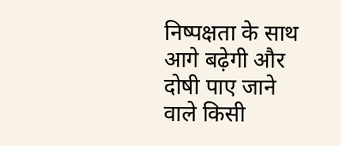निष्पक्षता के साथ आगे बढ़ेगी और दोषी पाए जाने वाले किसी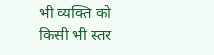भी व्यक्ति को किसी भी स्तर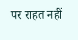पर राहत नहीं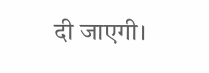दी जाएगी।